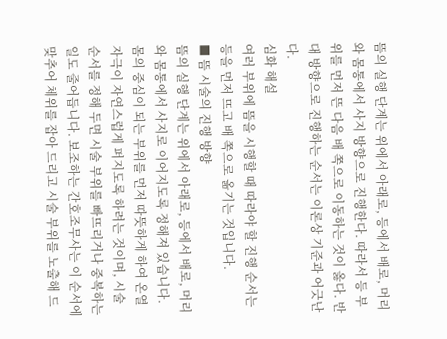뜸의 실행 단계는 위에서 아래로, 등에서 배로, 머리와 몸통에서 사지 방향으로 진행한다. 따라서 등 부위를 먼저 뜬 다음 배 쪽으로 이동하는 것이 옳다. 반대 방향으로 진행하는 순서는 이론상 기준과 어긋난다.
심화 해설
여러 부위에 뜸을 시행할 때 따라야 할 진행 순서는 등을 먼저 뜨고 배 쪽으로 옮기는 것입니다.
■ 뜸 시술의 진행 방향
뜸의 실행 단계는 위에서 아래로, 등에서 배로, 머리와 몸통에서 사지로 이어지도록 정해져 있습니다. 몸의 중심이 되는 부위를 먼저 따뜻하게 하여 온열 자극이 자연스럽게 퍼지도록 하려는 것이며, 시술 순서를 정해 두면 시술 부위를 빠뜨리거나 중복하는 일도 줄어듭니다. 보조하는 간호조무사는 이 순서에 맞추어 체위를 잡아 드리고 시술 부위를 노출해 드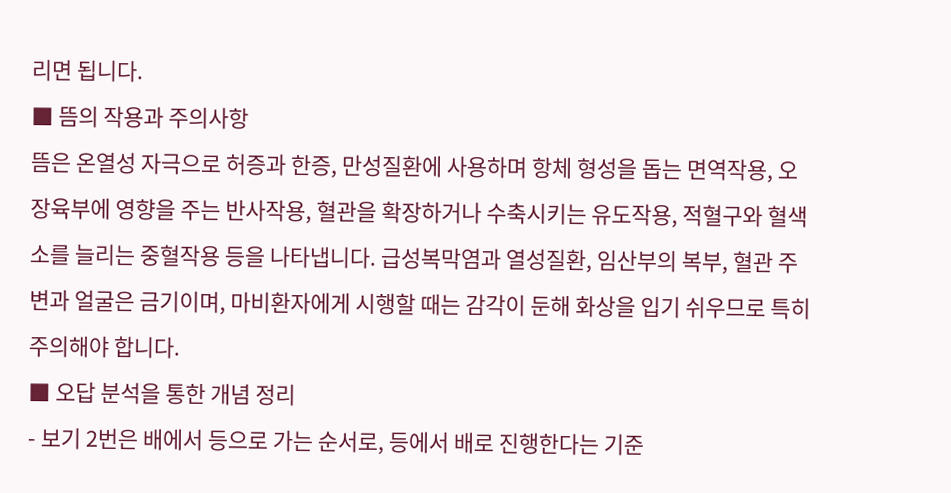리면 됩니다.
■ 뜸의 작용과 주의사항
뜸은 온열성 자극으로 허증과 한증, 만성질환에 사용하며 항체 형성을 돕는 면역작용, 오장육부에 영향을 주는 반사작용, 혈관을 확장하거나 수축시키는 유도작용, 적혈구와 혈색소를 늘리는 중혈작용 등을 나타냅니다. 급성복막염과 열성질환, 임산부의 복부, 혈관 주변과 얼굴은 금기이며, 마비환자에게 시행할 때는 감각이 둔해 화상을 입기 쉬우므로 특히 주의해야 합니다.
■ 오답 분석을 통한 개념 정리
- 보기 2번은 배에서 등으로 가는 순서로, 등에서 배로 진행한다는 기준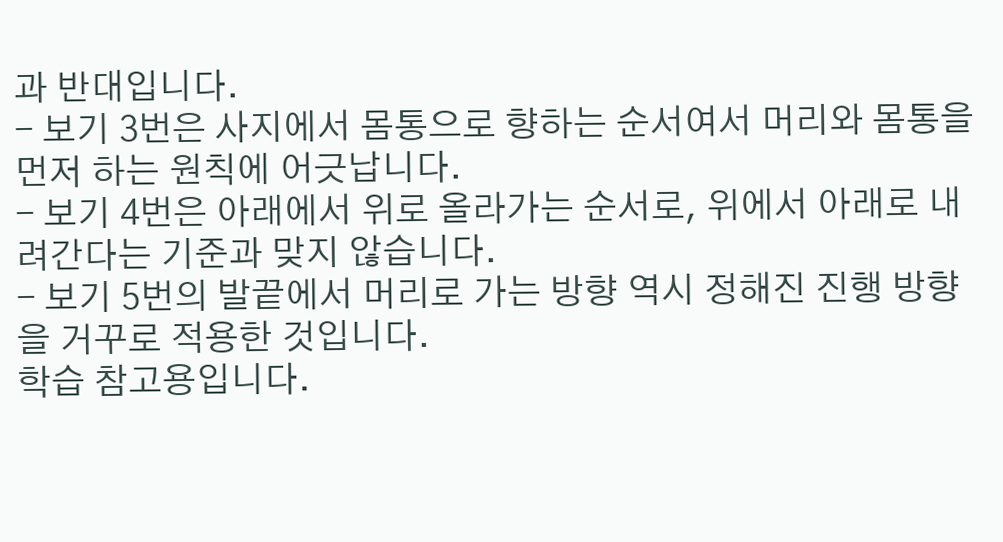과 반대입니다.
- 보기 3번은 사지에서 몸통으로 향하는 순서여서 머리와 몸통을 먼저 하는 원칙에 어긋납니다.
- 보기 4번은 아래에서 위로 올라가는 순서로, 위에서 아래로 내려간다는 기준과 맞지 않습니다.
- 보기 5번의 발끝에서 머리로 가는 방향 역시 정해진 진행 방향을 거꾸로 적용한 것입니다.
학습 참고용입니다.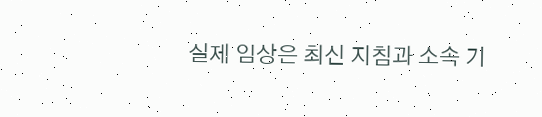실제 임상은 최신 지침과 소속 기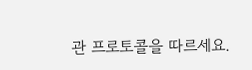관 프로토콜을 따르세요.